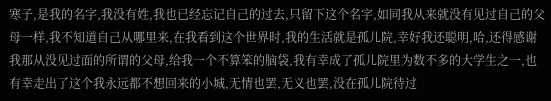寒子,是我的名字,我没有姓,我也已经忘记自己的过去,只留下这个名字,如同我从来就没有见过自己的父母一样,我不知道自己从哪里来,在我看到这个世界时,我的生活就是孤儿院,幸好我还聪明,哈,还得感谢我那从没见过面的所谓的父母,给我一个不算笨的脑袋,我有幸成了孤儿院里为数不多的大学生之一,也有幸走出了这个我永远都不想回来的小城,无情也罢,无义也罢,没在孤儿院待过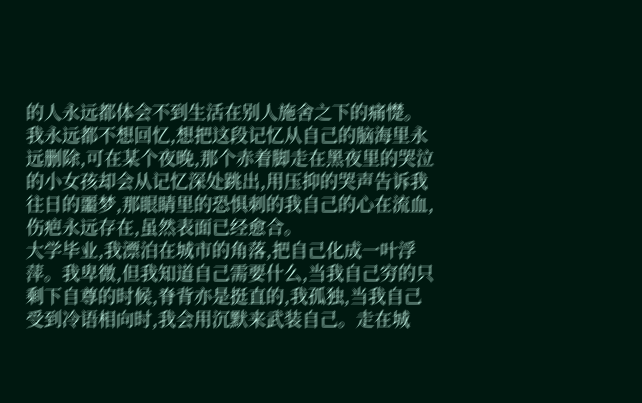的人永远都体会不到生活在别人施舍之下的痛憷。我永远都不想回忆,想把这段记忆从自己的脑海里永远删除,可在某个夜晚,那个赤着脚走在黑夜里的哭泣的小女孩却会从记忆深处跳出,用压抑的哭声告诉我往日的噩梦,那眼睛里的恐惧刺的我自己的心在流血,伤疤永远存在,虽然表面已经愈合。
大学毕业,我漂泊在城市的角落,把自己化成一叶浮萍。我卑微,但我知道自己需要什么,当我自己穷的只剩下自尊的时候,脊背亦是挺直的,我孤独,当我自己受到冷语相向时,我会用沉默来武装自己。走在城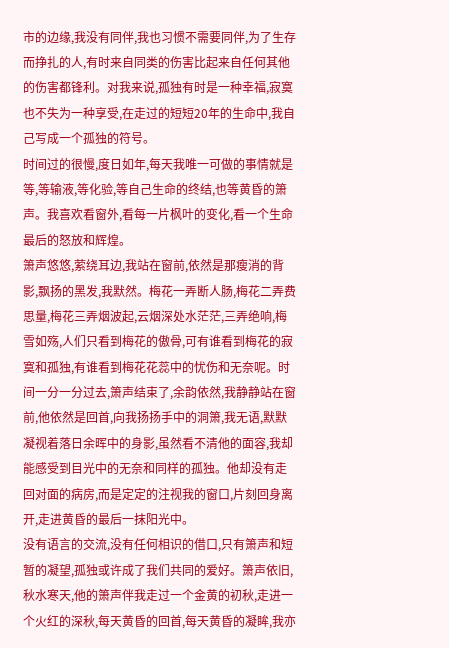市的边缘,我没有同伴,我也习惯不需要同伴,为了生存而挣扎的人,有时来自同类的伤害比起来自任何其他的伤害都锋利。对我来说,孤独有时是一种幸福,寂寞也不失为一种享受,在走过的短短20年的生命中,我自己写成一个孤独的符号。
时间过的很慢,度日如年,每天我唯一可做的事情就是等,等输液,等化验,等自己生命的终结,也等黄昏的箫声。我喜欢看窗外,看每一片枫叶的变化,看一个生命最后的怒放和辉煌。
箫声悠悠,萦绕耳边,我站在窗前,依然是那瘦消的背影,飘扬的黑发,我默然。梅花一弄断人肠,梅花二弄费思量,梅花三弄烟波起,云烟深处水茫茫,三弄绝响,梅雪如殇,人们只看到梅花的傲骨,可有谁看到梅花的寂寞和孤独,有谁看到梅花花蕊中的忧伤和无奈呢。时间一分一分过去,箫声结束了,余韵依然,我静静站在窗前,他依然是回首,向我扬扬手中的洞箫,我无语,默默凝视着落日余晖中的身影,虽然看不清他的面容,我却能感受到目光中的无奈和同样的孤独。他却没有走回对面的病房,而是定定的注视我的窗口,片刻回身离开,走进黄昏的最后一抹阳光中。
没有语言的交流,没有任何相识的借口,只有箫声和短暂的凝望,孤独或许成了我们共同的爱好。箫声依旧,秋水寒天,他的箫声伴我走过一个金黄的初秋,走进一个火红的深秋,每天黄昏的回首,每天黄昏的凝眸,我亦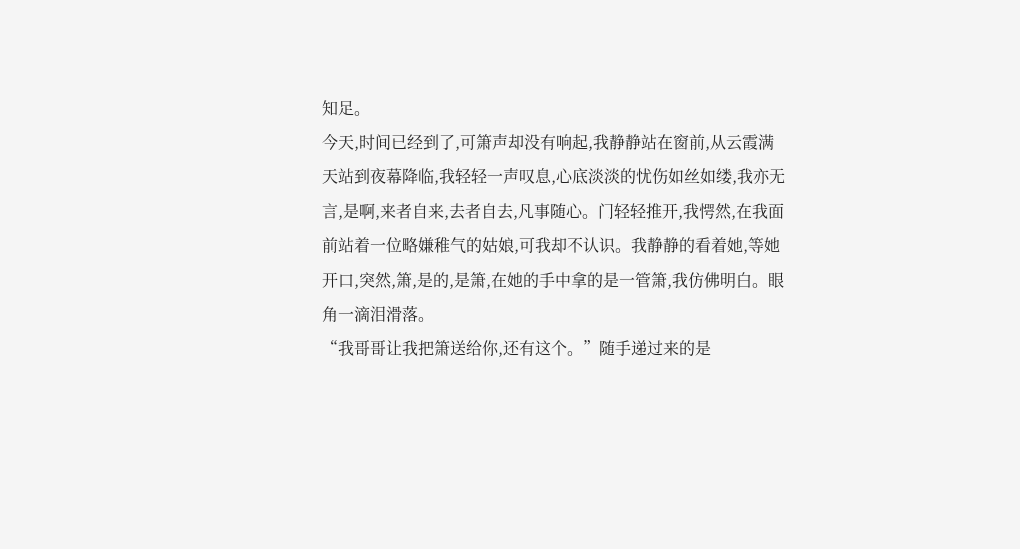知足。
今天,时间已经到了,可箫声却没有响起,我静静站在窗前,从云霞满天站到夜幕降临,我轻轻一声叹息,心底淡淡的忧伤如丝如缕,我亦无言,是啊,来者自来,去者自去,凡事随心。门轻轻推开,我愕然,在我面前站着一位略嫌稚气的姑娘,可我却不认识。我静静的看着她,等她开口,突然,箫,是的,是箫,在她的手中拿的是一管箫,我仿佛明白。眼角一滴泪滑落。
“我哥哥让我把箫送给你,还有这个。”随手递过来的是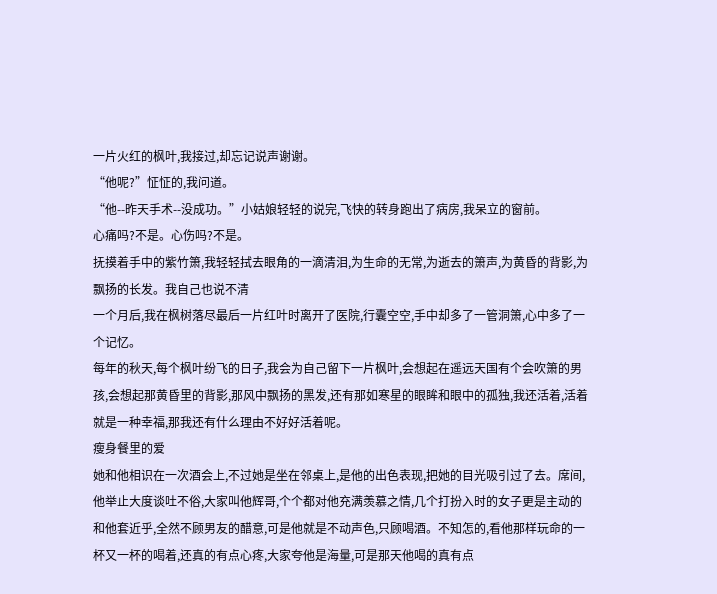一片火红的枫叶,我接过,却忘记说声谢谢。
“他呢?”怔怔的,我问道。
“他--昨天手术--没成功。”小姑娘轻轻的说完,飞快的转身跑出了病房,我呆立的窗前。
心痛吗?不是。心伤吗?不是。
抚摸着手中的紫竹箫,我轻轻拭去眼角的一滴清泪,为生命的无常,为逝去的箫声,为黄昏的背影,为飘扬的长发。我自己也说不清
一个月后,我在枫树落尽最后一片红叶时离开了医院,行囊空空,手中却多了一管洞箫,心中多了一个记忆。
每年的秋天,每个枫叶纷飞的日子,我会为自己留下一片枫叶,会想起在遥远天国有个会吹箫的男孩,会想起那黄昏里的背影,那风中飘扬的黑发,还有那如寒星的眼眸和眼中的孤独,我还活着,活着就是一种幸福,那我还有什么理由不好好活着呢。
瘦身餐里的爱
她和他相识在一次酒会上,不过她是坐在邻桌上,是他的出色表现,把她的目光吸引过了去。席间,他举止大度谈吐不俗,大家叫他辉哥,个个都对他充满羡慕之情,几个打扮入时的女子更是主动的和他套近乎,全然不顾男友的醋意,可是他就是不动声色,只顾喝酒。不知怎的,看他那样玩命的一杯又一杯的喝着,还真的有点心疼,大家夸他是海量,可是那天他喝的真有点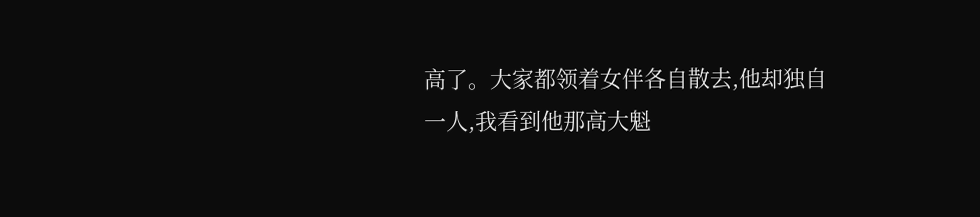高了。大家都领着女伴各自散去,他却独自一人,我看到他那高大魁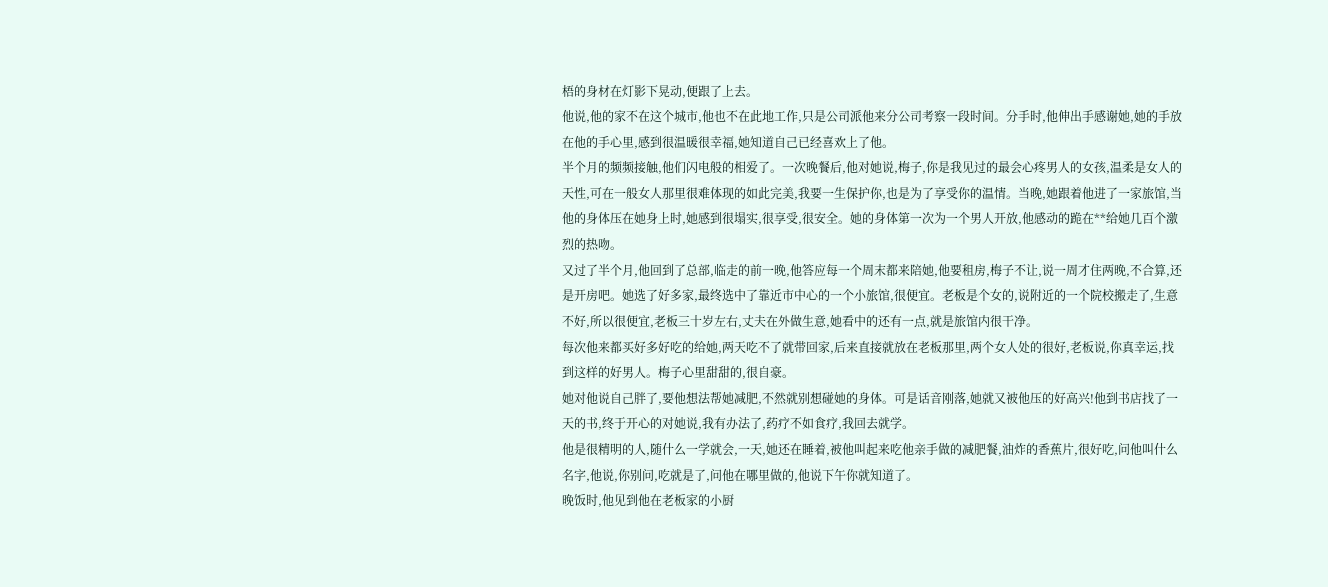梧的身材在灯影下晃动,便跟了上去。
他说,他的家不在这个城市,他也不在此地工作,只是公司派他来分公司考察一段时间。分手时,他伸出手感谢她,她的手放在他的手心里,感到很温暖很幸福,她知道自己已经喜欢上了他。
半个月的频频接触,他们闪电般的相爱了。一次晚餐后,他对她说,梅子,你是我见过的最会心疼男人的女孩,温柔是女人的天性,可在一般女人那里很难体现的如此完美,我要一生保护你,也是为了享受你的温情。当晚,她跟着他进了一家旅馆,当他的身体压在她身上时,她感到很塌实,很享受,很安全。她的身体第一次为一个男人开放,他感动的跪在**给她几百个激烈的热吻。
又过了半个月,他回到了总部,临走的前一晚,他答应每一个周末都来陪她,他要租房,梅子不让,说一周才住两晚,不合算,还是开房吧。她选了好多家,最终选中了靠近市中心的一个小旅馆,很便宜。老板是个女的,说附近的一个院校搬走了,生意不好,所以很便宜,老板三十岁左右,丈夫在外做生意,她看中的还有一点,就是旅馆内很干净。
每次他来都买好多好吃的给她,两天吃不了就带回家,后来直接就放在老板那里,两个女人处的很好,老板说,你真幸运,找到这样的好男人。梅子心里甜甜的,很自豪。
她对他说自己胖了,要他想法帮她减肥,不然就别想碰她的身体。可是话音刚落,她就又被他压的好高兴!他到书店找了一天的书,终于开心的对她说,我有办法了,药疗不如食疗,我回去就学。
他是很精明的人,随什么一学就会,一天,她还在睡着,被他叫起来吃他亲手做的减肥餐,油炸的香蕉片,很好吃,问他叫什么名字,他说,你别问,吃就是了,问他在哪里做的,他说下午你就知道了。
晚饭时,他见到他在老板家的小厨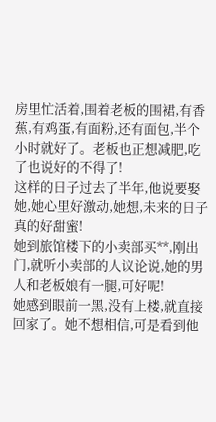房里忙活着,围着老板的围裙,有香蕉,有鸡蛋,有面粉,还有面包,半个小时就好了。老板也正想减肥,吃了也说好的不得了!
这样的日子过去了半年,他说要娶她,她心里好激动,她想,未来的日子真的好甜蜜!
她到旅馆楼下的小卖部买**,刚出门,就听小卖部的人议论说,她的男人和老板娘有一腿,可好呢!
她感到眼前一黑,没有上楼,就直接回家了。她不想相信,可是看到他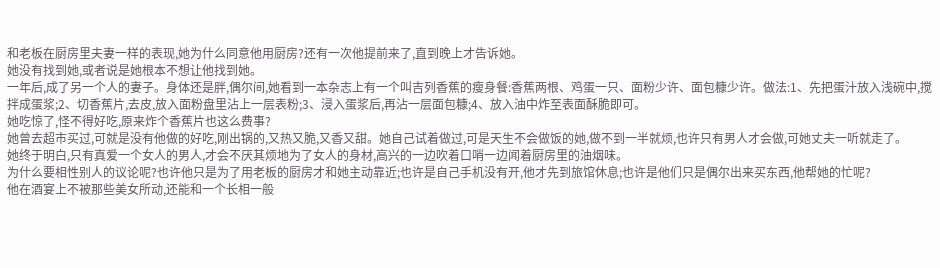和老板在厨房里夫妻一样的表现,她为什么同意他用厨房?还有一次他提前来了,直到晚上才告诉她。
她没有找到她,或者说是她根本不想让他找到她。
一年后,成了另一个人的妻子。身体还是胖,偶尔间,她看到一本杂志上有一个叫吉列香蕉的瘦身餐:香蕉两根、鸡蛋一只、面粉少许、面包糠少许。做法:1、先把蛋汁放入浅碗中,搅拌成蛋浆;2、切香蕉片,去皮,放入面粉盘里沾上一层表粉;3、浸入蛋浆后,再沾一层面包糠;4、放入油中炸至表面酥脆即可。
她吃惊了,怪不得好吃,原来炸个香蕉片也这么费事?
她曾去超市买过,可就是没有他做的好吃,刚出锅的,又热又脆,又香又甜。她自己试着做过,可是天生不会做饭的她,做不到一半就烦,也许只有男人才会做,可她丈夫一听就走了。
她终于明白,只有真爱一个女人的男人,才会不厌其烦地为了女人的身材,高兴的一边吹着口哨一边闻着厨房里的油烟味。
为什么要相性别人的议论呢?也许他只是为了用老板的厨房才和她主动靠近;也许是自己手机没有开,他才先到旅馆休息;也许是他们只是偶尔出来买东西,他帮她的忙呢?
他在酒宴上不被那些美女所动,还能和一个长相一般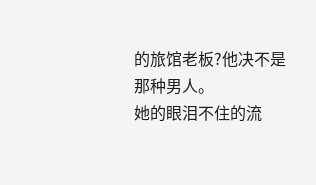的旅馆老板?他决不是那种男人。
她的眼泪不住的流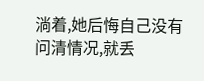淌着,她后悔自己没有问清情况,就丢